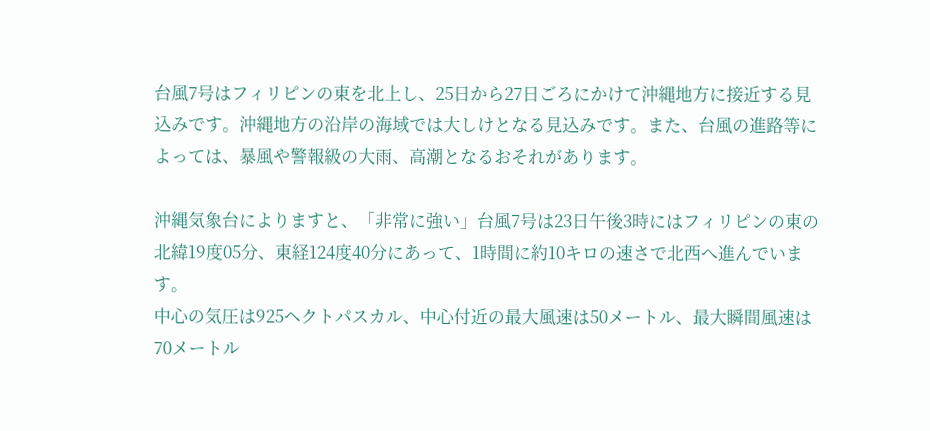台風7号はフィリピンの東を北上し、25日から27日ごろにかけて沖縄地方に接近する見込みです。沖縄地方の沿岸の海域では大しけとなる見込みです。また、台風の進路等によっては、暴風や警報級の大雨、高潮となるおそれがあります。

沖縄気象台によりますと、「非常に強い」台風7号は23日午後3時にはフィリピンの東の北緯19度05分、東経124度40分にあって、1時間に約10キロの速さで北西へ進んでいます。
中心の気圧は925ヘクトパスカル、中心付近の最大風速は50メートル、最大瞬間風速は70メートル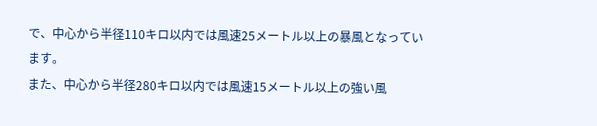で、中心から半径110キロ以内では風速25メートル以上の暴風となっています。
また、中心から半径280キロ以内では風速15メートル以上の強い風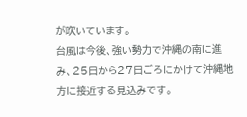が吹いています。
台風は今後、強い勢力で沖縄の南に進み、25日から27日ごろにかけて沖縄地方に接近する見込みです。